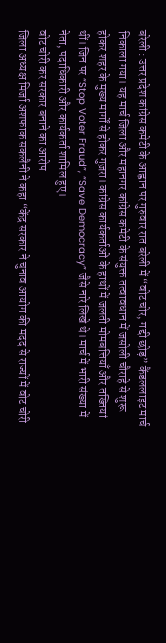बरेली : उत्तर प्रदेश कांग्रेस कमेटी के आह्वान पर गुरुवार रात बरेली में “वोट चोर, गद्दी छोड़” कैंडललाइट मार्च निकाला गया। यह मार्च जिला और महानगर कांग्रेस कमेटी के संयुक्त तत्वावधान में जसोली चौराहे से शुरू होकर शहर के मुख्य मार्गों से होकर गुज़रा। कांग्रेस कार्यकर्ताओं के हाथों में जलती मोमबत्तियाँ और तख्तियां थीं। जिन पर “Stop Voter Fraud”, “Save Democracy” जैसे नारे लिखे थे। मार्च में भारी संख्या में नेता, पदाधिकारी और कार्यकर्ता शामिल हुए।
वोट चोरी कर सरकार बनाने का आरोप
जिला अध्यक्ष मिर्जा अशफाक सकलैनी ने कहा “केंद्र सरकार ने चुनाव आयोग की मदद से राज्यों में वोट चोरी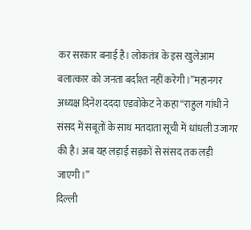कर सरकार बनाई है। लोकतंत्र के इस खुलेआम बलात्कार को जनता बर्दाश्त नहीं करेगी।”महानगर अध्यक्ष दिनेश दददा एडवोकेट ने कहा “राहुल गांधी ने संसद में सबूतों के साथ मतदाता सूची में धांधली उजागर की है। अब यह लड़ाई सड़कों से संसद तक लड़ी जाएगी।”
दिल्ली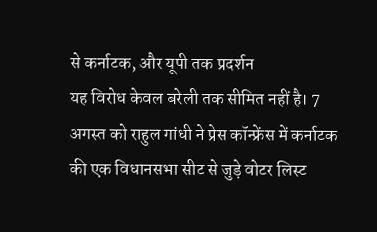से कर्नाटक, और यूपी तक प्रदर्शन
यह विरोध केवल बरेली तक सीमित नहीं है। 7 अगस्त को राहुल गांधी ने प्रेस कॉन्फ्रेंस में कर्नाटक की एक विधानसभा सीट से जुड़े वोटर लिस्ट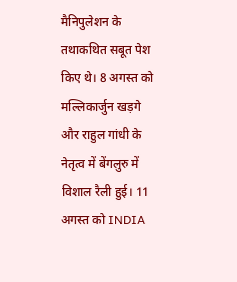मैनिपुलेशन के तथाकथित सबूत पेश किए थे। 8 अगस्त को मल्लिकार्जुन खड़गे और राहुल गांधी के नेतृत्व में बेंगलुरु में विशाल रैली हुई। 11 अगस्त को INDIA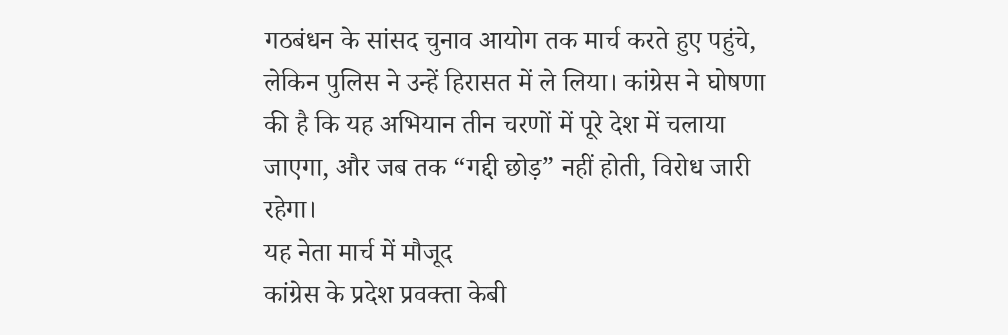गठबंधन के सांसद चुनाव आयोग तक मार्च करते हुए पहुंचे, लेकिन पुलिस ने उन्हें हिरासत में ले लिया। कांग्रेस ने घोषणा की है कि यह अभियान तीन चरणों में पूरे देश में चलाया जाएगा, और जब तक “गद्दी छोड़” नहीं होती, विरोध जारी रहेगा।
यह नेता मार्च में मौजूद
कांग्रेस के प्रदेश प्रवक्ता केबी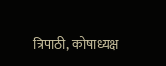त्रिपाठी, कोषाध्यक्ष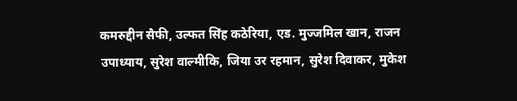कमरुद्दीन सैफी, उल्फत सिंह कठेरिया, एड. मुज्जमिल खान, राजन उपाध्याय, सुरेश वाल्मीकि, जिया उर रहमान, सुरेश दिवाकर, मुकेश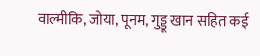वाल्मीकि, जोया, पूनम, गुड्डू खान सहित कई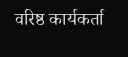वरिष्ठ कार्यकर्ता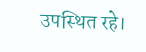उपस्थित रहे।